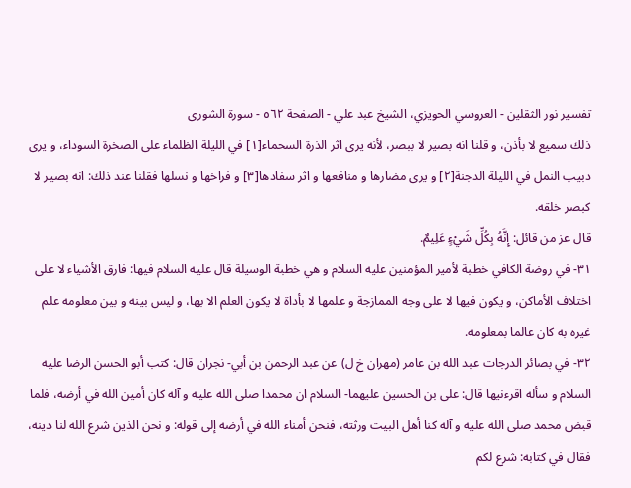تفسير نور الثقلين - العروسي الحويزي، الشيخ عبد علي - الصفحة ٥٦٢ - سورة الشورى
ذلك سميع لا بأذن، و قلنا انه بصير لا ببصر، لأنه يرى اثر الذرة السحماء[١] في الليلة الظلماء على الصخرة السوداء، و يرى دبيب النمل في الليلة الدجنة[٢] و يرى مضارها و منافعها و اثر سفادها[٣] و فراخها و نسلها فقلنا عند ذلك: انه بصير لا كبصر خلقه.
قال عز من قائل: إِنَّهُ بِكُلِّ شَيْءٍ عَلِيمٌ.
٣١- في روضة الكافي خطبة لأمير المؤمنين عليه السلام و هي خطبة الوسيلة قال عليه السلام فيها: فارق الأشياء لا على اختلاف الأماكن، و يكون فيها لا على وجه الممازجة و علمها لا بأداة لا يكون العلم الا بها، و ليس بينه و بين معلومه علم غيره به كان عالما بمعلومه.
٣٢- في بصائر الدرجات عبد الله بن عامر (مهران خ ل) عن عبد الرحمن بن أبي- نجران قال: كتب أبو الحسن الرضا عليه السلام و سأله اقرءنيها قال: على بن الحسين عليهما- السلام ان محمدا صلى الله عليه و آله كان أمين الله في أرضه، فلما قبض محمد صلى الله عليه و آله كنا أهل البيت ورثته، فنحن أمناء الله في أرضه إلى قوله: و نحن الذين شرع الله لنا دينه، فقال في كتابه: شرع لكم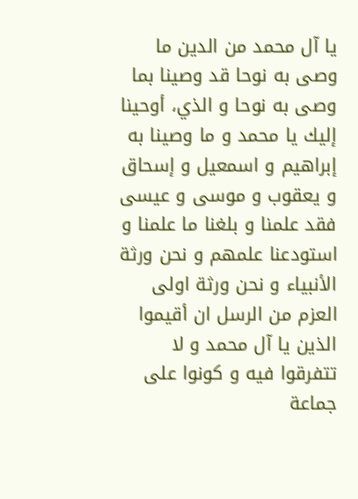يا آل محمد من الدين ما وصى به نوحا قد وصينا بما وصى به نوحا و الذي، أوحينا إليك يا محمد و ما وصينا به إبراهيم و اسمعيل و إسحاق و يعقوب و موسى و عيسى فقد علمنا و بلغنا ما علمنا و استودعنا علمهم و نحن ورثة الأنبياء و نحن ورثة اولى العزم من الرسل ان أقيموا الذين يا آل محمد و لا تتفرقوا فيه و كونوا على جماعة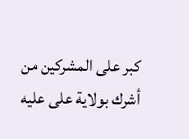كبر على المشركين من أشرك بولاية على عليه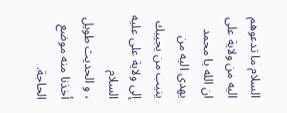السلام ما تدعوهم اليه من ولاية على ان الله يا محمد يهدى اليه من ينيب من يجيبك إلى ولاية على عليه السلام
، و الحديث طويل أخذنا منه موضع الحاجة.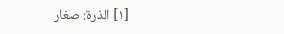[١] الذرة: صغار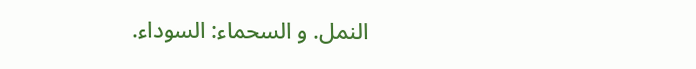النمل. و السحماء: السوداء.